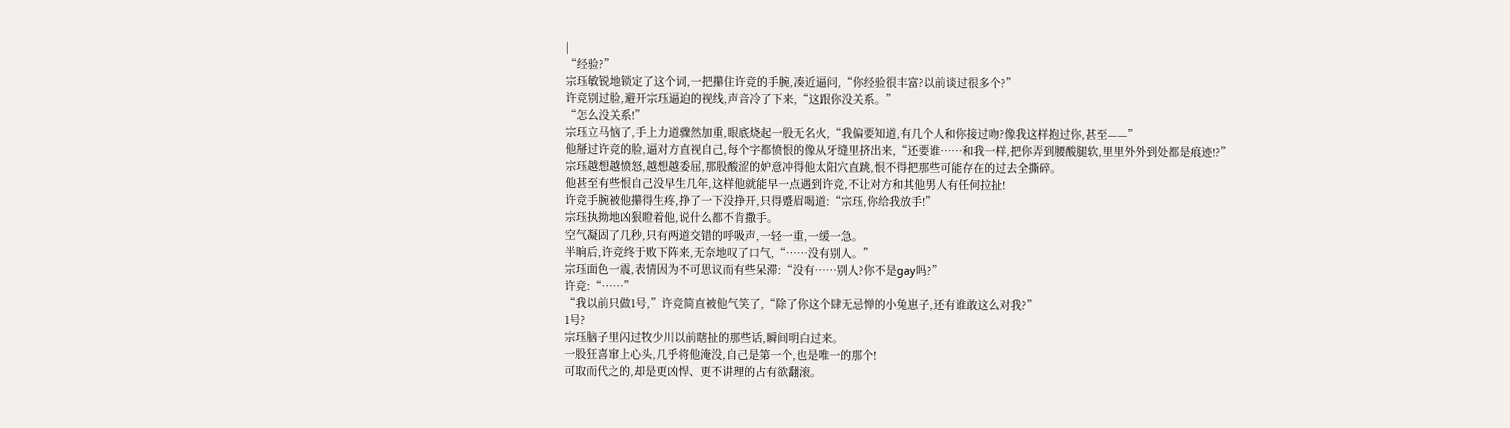|
“经验?”
宗珏敏锐地锁定了这个词,一把攥住许竞的手腕,凑近逼问,“你经验很丰富?以前谈过很多个?”
许竞别过脸,避开宗珏逼迫的视线,声音冷了下来,“这跟你没关系。”
“怎么没关系!”
宗珏立马恼了,手上力道骤然加重,眼底烧起一股无名火,“我偏要知道,有几个人和你接过吻?像我这样抱过你,甚至——”
他掰过许竞的脸,逼对方直视自己,每个字都愤恨的像从牙缝里挤出来,“还要谁……和我一样,把你弄到腰酸腿软,里里外外到处都是痕迹!?”
宗珏越想越愤怒,越想越委屈,那股酸涩的妒意冲得他太阳穴直跳,恨不得把那些可能存在的过去全撕碎。
他甚至有些恨自己没早生几年,这样他就能早一点遇到许竞,不让对方和其他男人有任何拉扯!
许竞手腕被他攥得生疼,挣了一下没挣开,只得蹙眉喝道:“宗珏,你给我放手!”
宗珏执拗地凶狠瞪着他,说什么都不肯撒手。
空气凝固了几秒,只有两道交错的呼吸声,一轻一重,一缓一急。
半晌后,许竞终于败下阵来,无奈地叹了口气,“……没有别人。”
宗珏面色一震,表情因为不可思议而有些呆滞:“没有……别人?你不是gay吗?”
许竞:“……”
“我以前只做1号,”许竞简直被他气笑了,“除了你这个肆无忌惮的小兔崽子,还有谁敢这么对我?”
1号?
宗珏脑子里闪过牧少川以前瞎扯的那些话,瞬间明白过来。
一股狂喜窜上心头,几乎将他淹没,自己是第一个,也是唯一的那个!
可取而代之的,却是更凶悍、更不讲理的占有欲翻滚。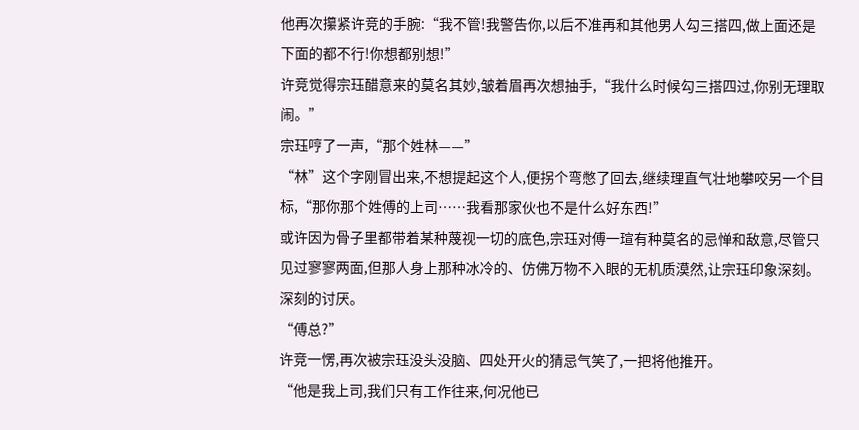他再次攥紧许竞的手腕:“我不管!我警告你,以后不准再和其他男人勾三搭四,做上面还是下面的都不行!你想都别想!”
许竞觉得宗珏醋意来的莫名其妙,皱着眉再次想抽手,“我什么时候勾三搭四过,你别无理取闹。”
宗珏哼了一声,“那个姓林——”
“林”这个字刚冒出来,不想提起这个人,便拐个弯憋了回去,继续理直气壮地攀咬另一个目标,“那你那个姓傅的上司……我看那家伙也不是什么好东西!”
或许因为骨子里都带着某种蔑视一切的底色,宗珏对傅一瑄有种莫名的忌惮和敌意,尽管只见过寥寥两面,但那人身上那种冰冷的、仿佛万物不入眼的无机质漠然,让宗珏印象深刻。
深刻的讨厌。
“傅总?”
许竞一愣,再次被宗珏没头没脑、四处开火的猜忌气笑了,一把将他推开。
“他是我上司,我们只有工作往来,何况他已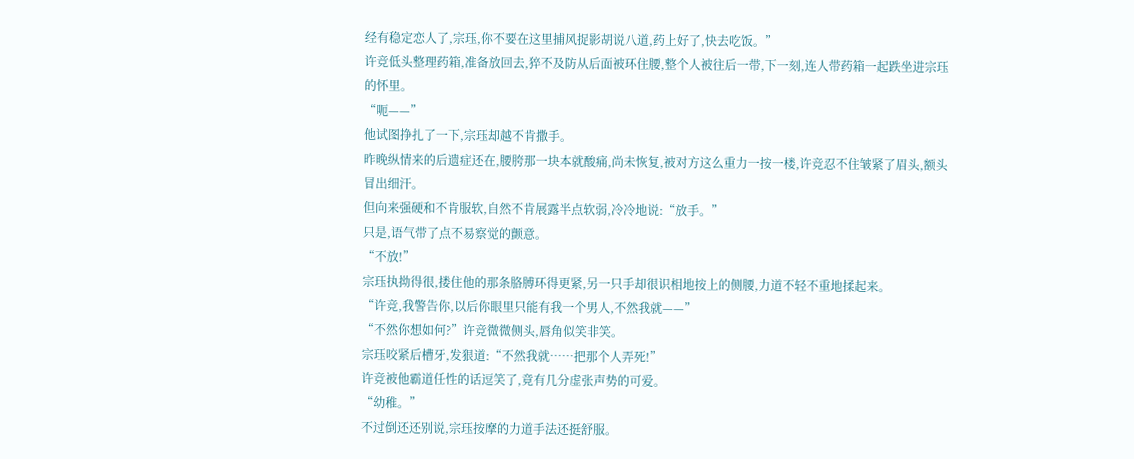经有稳定恋人了,宗珏,你不要在这里捕风捉影胡说八道,药上好了,快去吃饭。”
许竞低头整理药箱,准备放回去,猝不及防从后面被环住腰,整个人被往后一带,下一刻,连人带药箱一起跌坐进宗珏的怀里。
“呃——”
他试图挣扎了一下,宗珏却越不肯撒手。
昨晚纵情来的后遗症还在,腰胯那一块本就酸痛,尚未恢复,被对方这么重力一按一楼,许竞忍不住皱紧了眉头,额头冒出细汗。
但向来强硬和不肯服软,自然不肯展露半点软弱,冷冷地说:“放手。”
只是,语气带了点不易察觉的颤意。
“不放!”
宗珏执拗得很,搂住他的那条胳膊环得更紧,另一只手却很识相地按上的侧腰,力道不轻不重地揉起来。
“许竞,我警告你,以后你眼里只能有我一个男人,不然我就——”
“不然你想如何?”许竞微微侧头,唇角似笑非笑。
宗珏咬紧后槽牙,发狠道:“不然我就……把那个人弄死!”
许竞被他霸道任性的话逗笑了,竟有几分虚张声势的可爱。
“幼稚。”
不过倒还还别说,宗珏按摩的力道手法还挺舒服。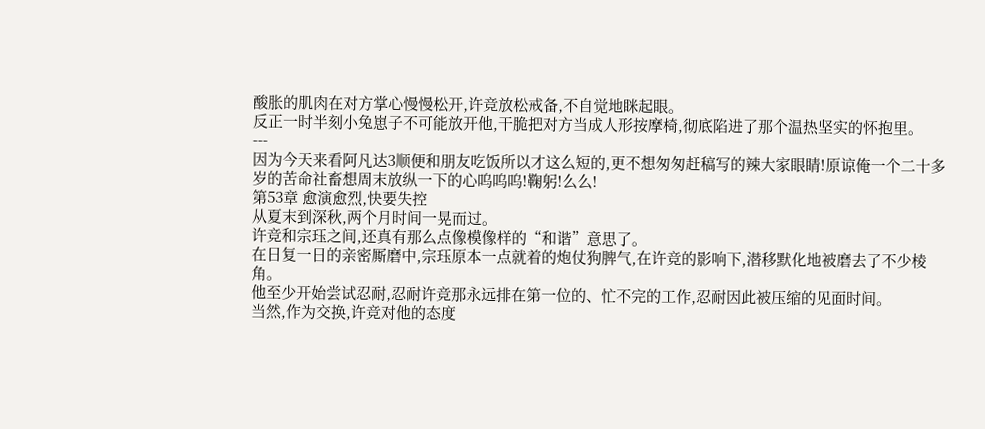酸胀的肌肉在对方掌心慢慢松开,许竞放松戒备,不自觉地眯起眼。
反正一时半刻小兔崽子不可能放开他,干脆把对方当成人形按摩椅,彻底陷进了那个温热坚实的怀抱里。
---
因为今天来看阿凡达3顺便和朋友吃饭所以才这么短的,更不想匆匆赶稿写的辣大家眼睛!原谅俺一个二十多岁的苦命社畜想周末放纵一下的心呜呜呜!鞠躬!么么!
第53章 愈演愈烈,快要失控
从夏末到深秋,两个月时间一晃而过。
许竞和宗珏之间,还真有那么点像模像样的“和谐”意思了。
在日复一日的亲密厮磨中,宗珏原本一点就着的炮仗狗脾气,在许竞的影响下,潜移默化地被磨去了不少棱角。
他至少开始尝试忍耐,忍耐许竞那永远排在第一位的、忙不完的工作,忍耐因此被压缩的见面时间。
当然,作为交换,许竞对他的态度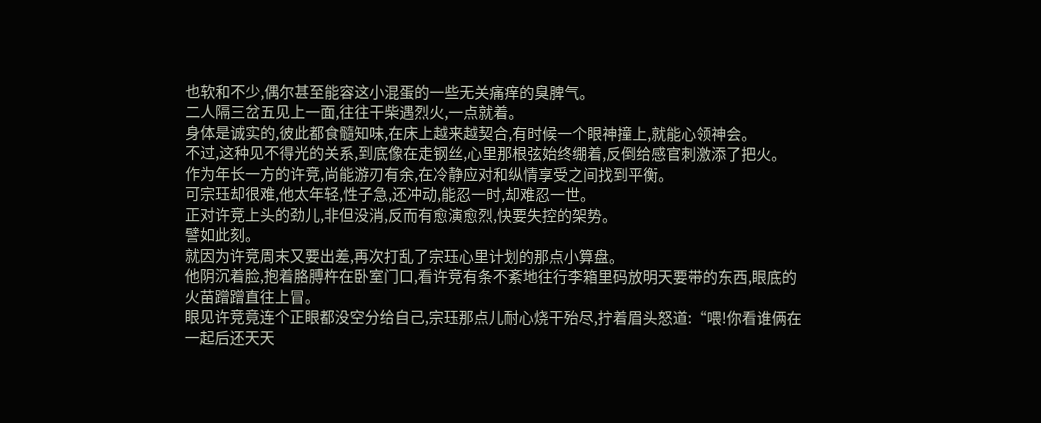也软和不少,偶尔甚至能容这小混蛋的一些无关痛痒的臭脾气。
二人隔三岔五见上一面,往往干柴遇烈火,一点就着。
身体是诚实的,彼此都食髓知味,在床上越来越契合,有时候一个眼神撞上,就能心领神会。
不过,这种见不得光的关系,到底像在走钢丝,心里那根弦始终绷着,反倒给感官刺激添了把火。
作为年长一方的许竞,尚能游刃有余,在冷静应对和纵情享受之间找到平衡。
可宗珏却很难,他太年轻,性子急,还冲动,能忍一时,却难忍一世。
正对许竞上头的劲儿,非但没消,反而有愈演愈烈,快要失控的架势。
譬如此刻。
就因为许竞周末又要出差,再次打乱了宗珏心里计划的那点小算盘。
他阴沉着脸,抱着胳膊杵在卧室门口,看许竞有条不紊地往行李箱里码放明天要带的东西,眼底的火苗蹭蹭直往上冒。
眼见许竞竟连个正眼都没空分给自己,宗珏那点儿耐心烧干殆尽,拧着眉头怒道:“喂!你看谁俩在一起后还天天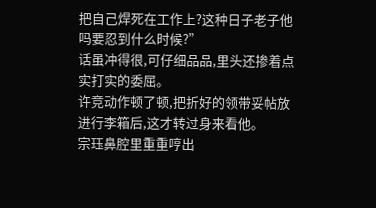把自己焊死在工作上?这种日子老子他吗要忍到什么时候?”
话虽冲得很,可仔细品品,里头还掺着点实打实的委屈。
许竞动作顿了顿,把折好的领带妥帖放进行李箱后,这才转过身来看他。
宗珏鼻腔里重重哼出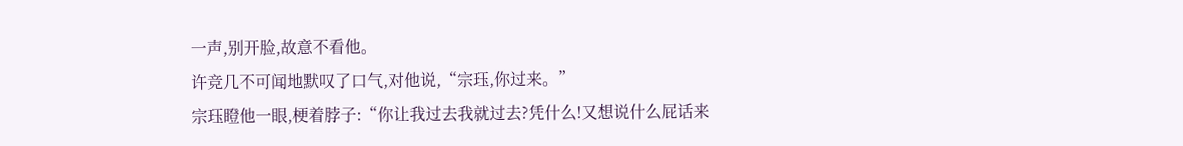一声,别开脸,故意不看他。
许竞几不可闻地默叹了口气,对他说,“宗珏,你过来。”
宗珏瞪他一眼,梗着脖子:“你让我过去我就过去?凭什么!又想说什么屁话来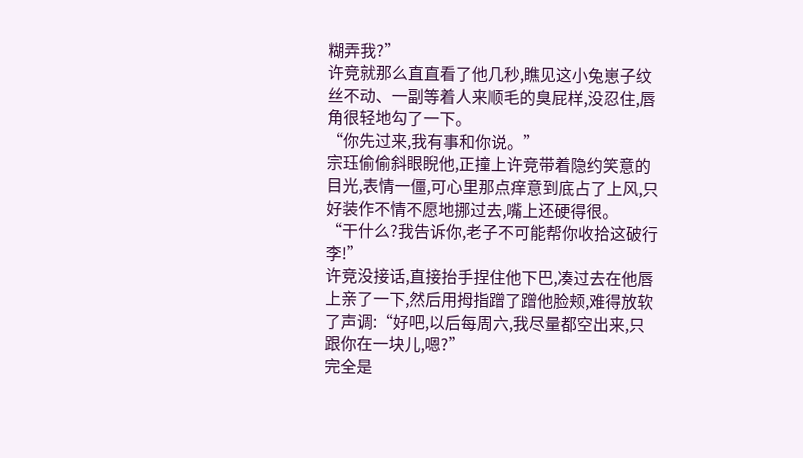糊弄我?”
许竞就那么直直看了他几秒,瞧见这小兔崽子纹丝不动、一副等着人来顺毛的臭屁样,没忍住,唇角很轻地勾了一下。
“你先过来,我有事和你说。”
宗珏偷偷斜眼睨他,正撞上许竞带着隐约笑意的目光,表情一僵,可心里那点痒意到底占了上风,只好装作不情不愿地挪过去,嘴上还硬得很。
“干什么?我告诉你,老子不可能帮你收拾这破行李!”
许竞没接话,直接抬手捏住他下巴,凑过去在他唇上亲了一下,然后用拇指蹭了蹭他脸颊,难得放软了声调:“好吧,以后每周六,我尽量都空出来,只跟你在一块儿,嗯?”
完全是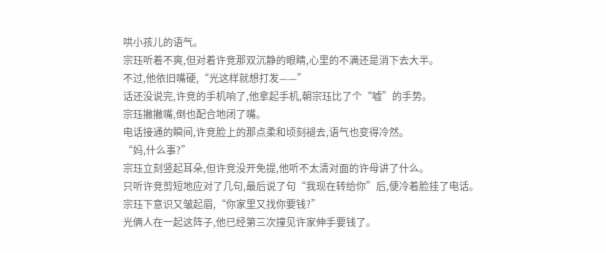哄小孩儿的语气。
宗珏听着不爽,但对着许竞那双沉静的眼睛,心里的不满还是消下去大半。
不过,他依旧嘴硬,“光这样就想打发——”
话还没说完,许竞的手机响了,他拿起手机,朝宗珏比了个“嘘”的手势。
宗珏撇撇嘴,倒也配合地闭了嘴。
电话接通的瞬间,许竞脸上的那点柔和顷刻褪去,语气也变得冷然。
“妈,什么事?”
宗珏立刻竖起耳朵,但许竞没开免提,他听不太清对面的许母讲了什么。
只听许竞剪短地应对了几句,最后说了句“我现在转给你”后,便冷着脸挂了电话。
宗珏下意识又皱起眉,“你家里又找你要钱?”
光俩人在一起这阵子,他已经第三次撞见许家伸手要钱了。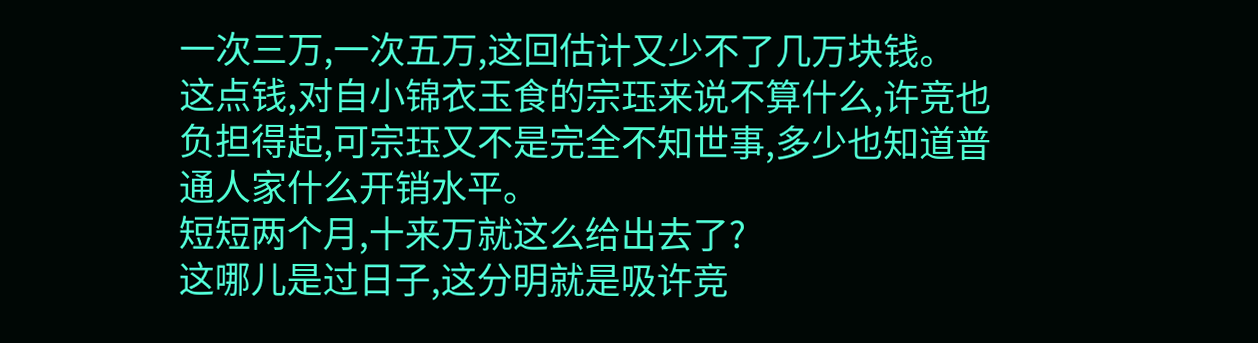一次三万,一次五万,这回估计又少不了几万块钱。
这点钱,对自小锦衣玉食的宗珏来说不算什么,许竞也负担得起,可宗珏又不是完全不知世事,多少也知道普通人家什么开销水平。
短短两个月,十来万就这么给出去了?
这哪儿是过日子,这分明就是吸许竞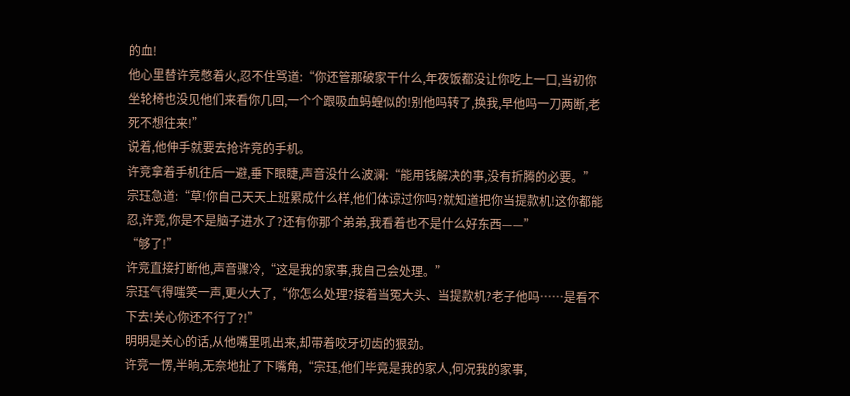的血!
他心里替许竞憋着火,忍不住骂道:“你还管那破家干什么,年夜饭都没让你吃上一口,当初你坐轮椅也没见他们来看你几回,一个个跟吸血蚂蝗似的!别他吗转了,换我,早他吗一刀两断,老死不想往来!”
说着,他伸手就要去抢许竞的手机。
许竞拿着手机往后一避,垂下眼睫,声音没什么波澜:“能用钱解决的事,没有折腾的必要。”
宗珏急道:“草!你自己天天上班累成什么样,他们体谅过你吗?就知道把你当提款机!这你都能忍,许竞,你是不是脑子进水了?还有你那个弟弟,我看着也不是什么好东西——”
“够了!”
许竞直接打断他,声音骤冷,“这是我的家事,我自己会处理。”
宗珏气得嗤笑一声,更火大了,“你怎么处理?接着当冤大头、当提款机?老子他吗……是看不下去!关心你还不行了?!”
明明是关心的话,从他嘴里吼出来,却带着咬牙切齿的狠劲。
许竞一愣,半晌,无奈地扯了下嘴角,“宗珏,他们毕竟是我的家人,何况我的家事,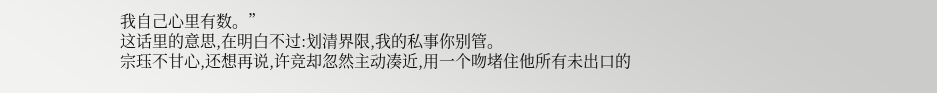我自己心里有数。”
这话里的意思,在明白不过:划清界限,我的私事你别管。
宗珏不甘心,还想再说,许竞却忽然主动凑近,用一个吻堵住他所有未出口的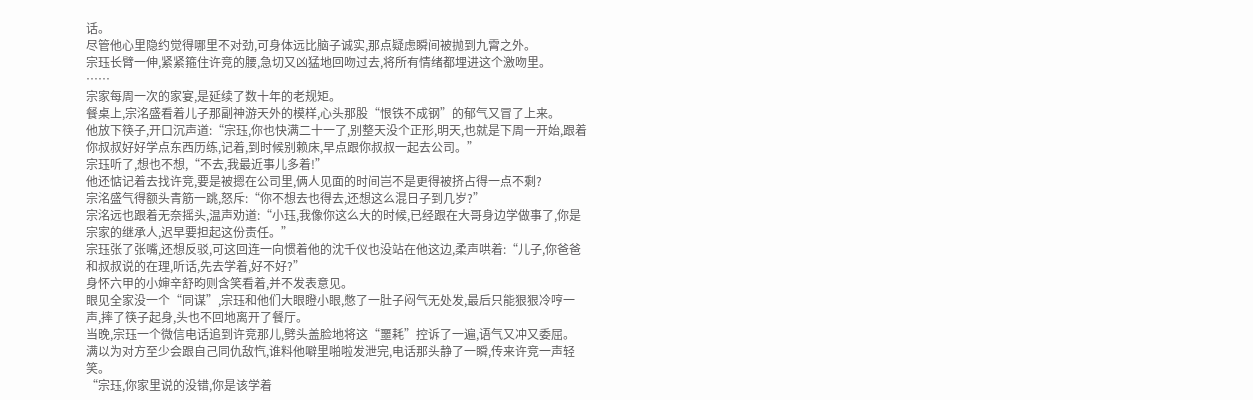话。
尽管他心里隐约觉得哪里不对劲,可身体远比脑子诚实,那点疑虑瞬间被抛到九霄之外。
宗珏长臂一伸,紧紧箍住许竞的腰,急切又凶猛地回吻过去,将所有情绪都埋进这个激吻里。
……
宗家每周一次的家宴,是延续了数十年的老规矩。
餐桌上,宗洺盛看着儿子那副神游天外的模样,心头那股“恨铁不成钢”的郁气又冒了上来。
他放下筷子,开口沉声道:“宗珏,你也快满二十一了,别整天没个正形,明天,也就是下周一开始,跟着你叔叔好好学点东西历练,记着,到时候别赖床,早点跟你叔叔一起去公司。”
宗珏听了,想也不想,“不去,我最近事儿多着!”
他还惦记着去找许竞,要是被摁在公司里,俩人见面的时间岂不是更得被挤占得一点不剩?
宗洺盛气得额头青筋一跳,怒斥:“你不想去也得去,还想这么混日子到几岁?”
宗洺远也跟着无奈摇头,温声劝道:“小珏,我像你这么大的时候,已经跟在大哥身边学做事了,你是宗家的继承人,迟早要担起这份责任。”
宗珏张了张嘴,还想反驳,可这回连一向惯着他的沈千仪也没站在他这边,柔声哄着:“儿子,你爸爸和叔叔说的在理,听话,先去学着,好不好?”
身怀六甲的小婶辛舒昀则含笑看着,并不发表意见。
眼见全家没一个“同谋”,宗珏和他们大眼瞪小眼,憋了一肚子闷气无处发,最后只能狠狠冷哼一声,摔了筷子起身,头也不回地离开了餐厅。
当晚,宗珏一个微信电话追到许竞那儿,劈头盖脸地将这“噩耗”控诉了一遍,语气又冲又委屈。
满以为对方至少会跟自己同仇敌忾,谁料他噼里啪啦发泄完,电话那头静了一瞬,传来许竞一声轻笑。
“宗珏,你家里说的没错,你是该学着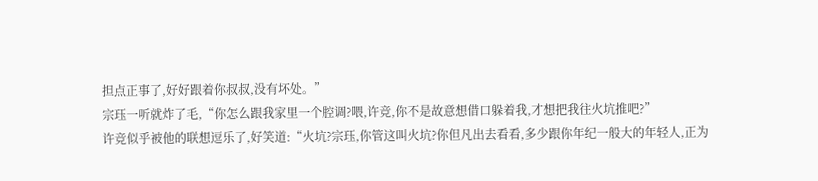担点正事了,好好跟着你叔叔,没有坏处。”
宗珏一听就炸了毛,“你怎么跟我家里一个腔调?喂,许竞,你不是故意想借口躲着我,才想把我往火坑推吧?”
许竞似乎被他的联想逗乐了,好笑道:“火坑?宗珏,你管这叫火坑?你但凡出去看看,多少跟你年纪一般大的年轻人,正为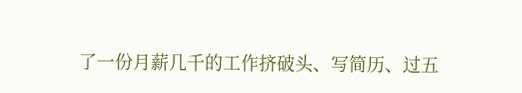了一份月薪几千的工作挤破头、写简历、过五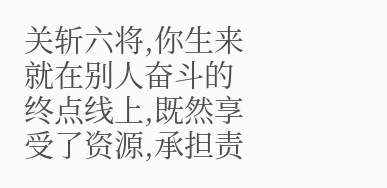关斩六将,你生来就在别人奋斗的终点线上,既然享受了资源,承担责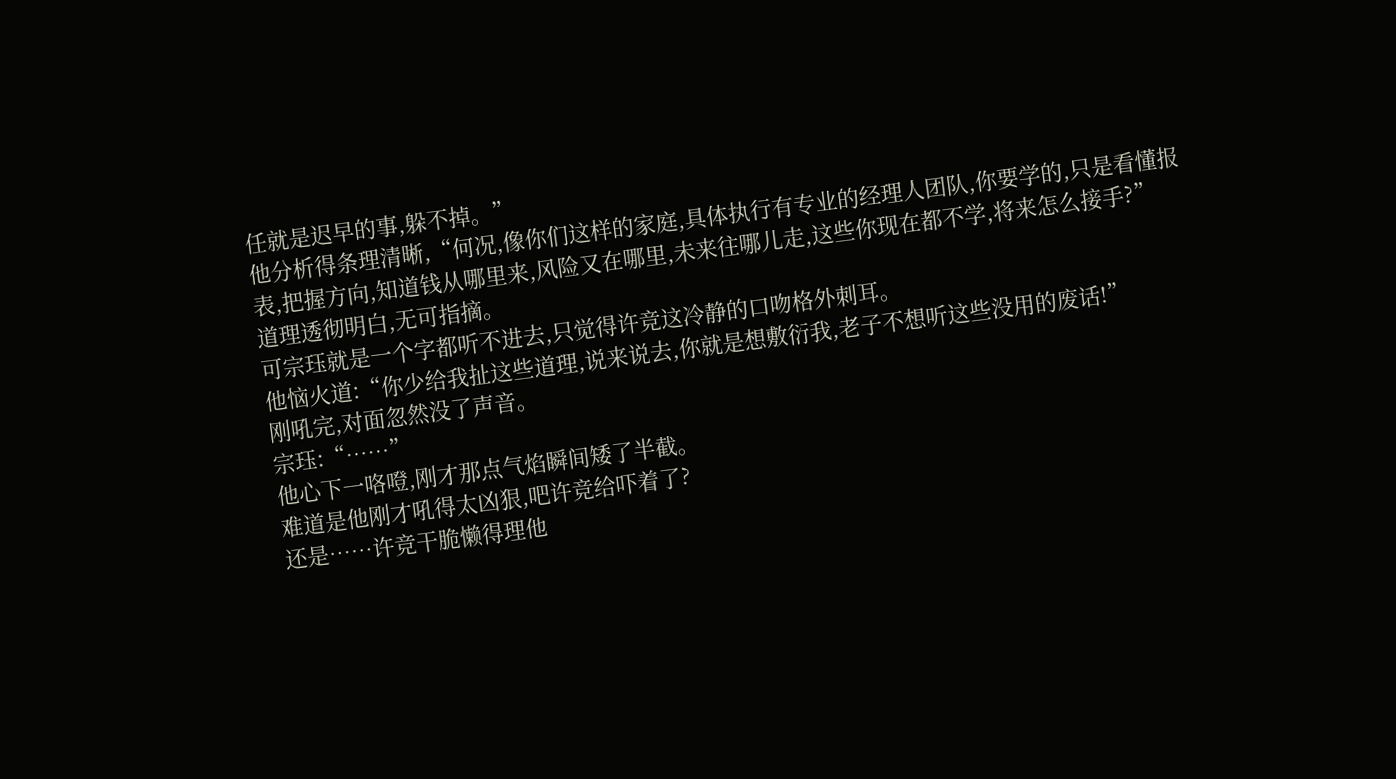任就是迟早的事,躲不掉。”
他分析得条理清晰,“何况,像你们这样的家庭,具体执行有专业的经理人团队,你要学的,只是看懂报表,把握方向,知道钱从哪里来,风险又在哪里,未来往哪儿走,这些你现在都不学,将来怎么接手?”
道理透彻明白,无可指摘。
可宗珏就是一个字都听不进去,只觉得许竞这冷静的口吻格外刺耳。
他恼火道:“你少给我扯这些道理,说来说去,你就是想敷衍我,老子不想听这些没用的废话!”
刚吼完,对面忽然没了声音。
宗珏:“……”
他心下一咯噔,刚才那点气焰瞬间矮了半截。
难道是他刚才吼得太凶狠,吧许竞给吓着了?
还是……许竞干脆懒得理他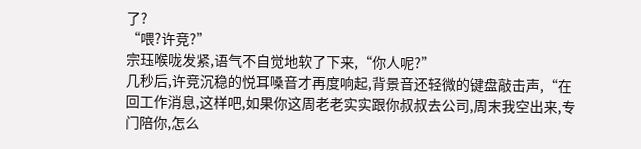了?
“喂?许竞?”
宗珏喉咙发紧,语气不自觉地软了下来,“你人呢?”
几秒后,许竞沉稳的悦耳嗓音才再度响起,背景音还轻微的键盘敲击声,“在回工作消息,这样吧,如果你这周老老实实跟你叔叔去公司,周末我空出来,专门陪你,怎么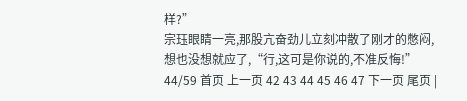样?”
宗珏眼睛一亮,那股亢奋劲儿立刻冲散了刚才的憋闷,想也没想就应了,“行,这可是你说的,不准反悔!”
44/59 首页 上一页 42 43 44 45 46 47 下一页 尾页 |